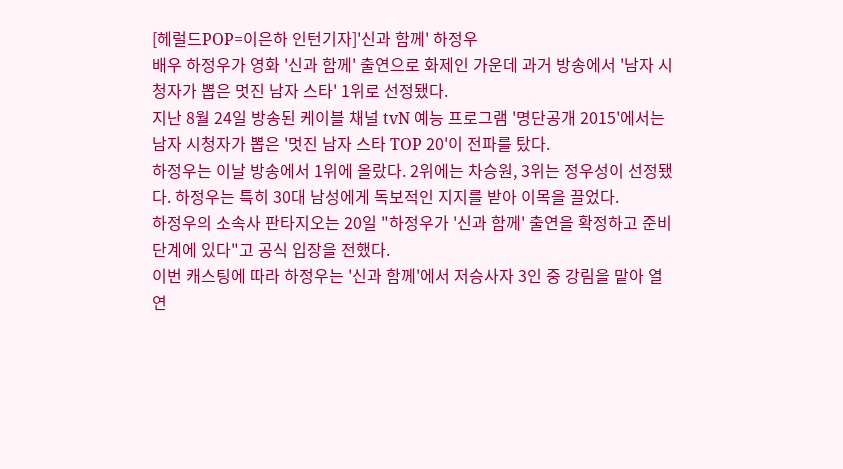[헤럴드POP=이은하 인턴기자]'신과 함께' 하정우
배우 하정우가 영화 '신과 함께' 출연으로 화제인 가운데 과거 방송에서 '남자 시청자가 뽑은 멋진 남자 스타' 1위로 선정됐다.
지난 8월 24일 방송된 케이블 채널 tvN 예능 프로그램 '명단공개 2015'에서는 남자 시청자가 뽑은 '멋진 남자 스타 TOP 20'이 전파를 탔다.
하정우는 이날 방송에서 1위에 올랐다. 2위에는 차승원, 3위는 정우성이 선정됐다. 하정우는 특히 30대 남성에게 독보적인 지지를 받아 이목을 끌었다.
하정우의 소속사 판타지오는 20일 "하정우가 '신과 함께' 출연을 확정하고 준비단계에 있다"고 공식 입장을 전했다.
이번 캐스팅에 따라 하정우는 '신과 함께'에서 저승사자 3인 중 강림을 맡아 열연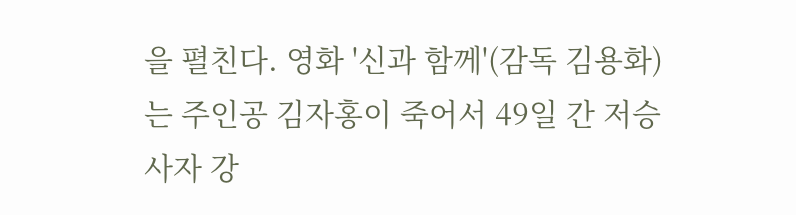을 펼친다. 영화 '신과 함께'(감독 김용화)는 주인공 김자홍이 죽어서 49일 간 저승사자 강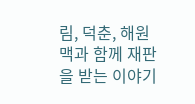림, 덕춘, 해원맥과 함께 재판을 받는 이야기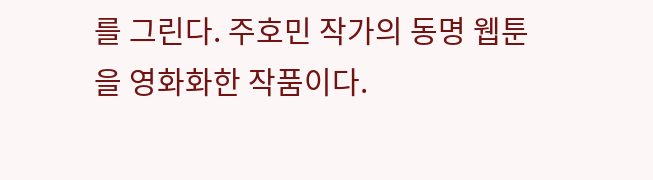를 그린다. 주호민 작가의 동명 웹툰을 영화화한 작품이다.